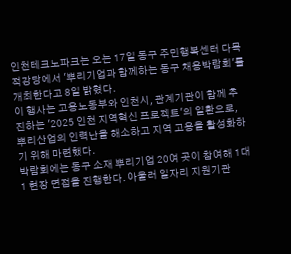인천테크노파크는 오는 17일 동구 주민행복센터 다목적강당에서 '뿌리기업과 함께하는 동구 채용박람회'를 개최한다고 8일 밝혔다.
이 행사는 고용노동부와 인천시, 관계기관이 함께 추진하는 '2025 인천 지역혁신 프로젝트'의 일환으로, 뿌리산업의 인력난을 해소하고 지역 고용을 활성화하기 위해 마련했다.
박람회에는 동구 소재 뿌리기업 20여 곳이 참여해 1대1 현장 면접을 진행한다. 아울러 일자리 지원기관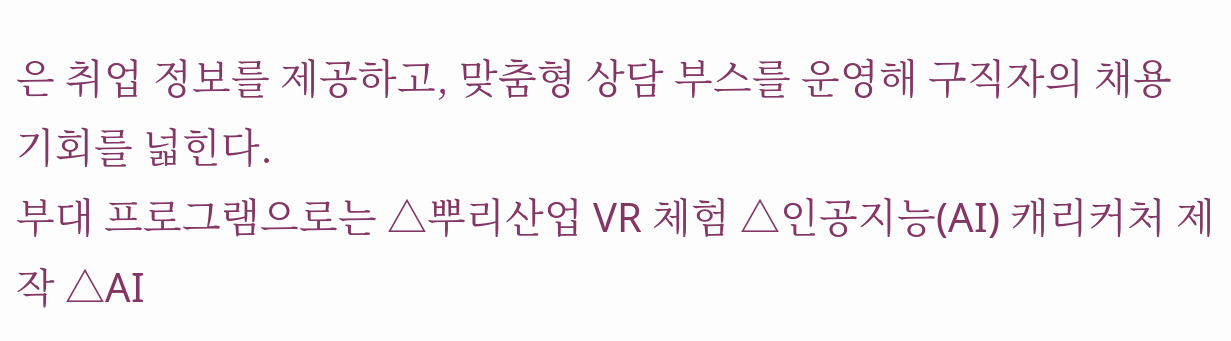은 취업 정보를 제공하고, 맞춤형 상담 부스를 운영해 구직자의 채용 기회를 넓힌다.
부대 프로그램으로는 △뿌리산업 VR 체험 △인공지능(AI) 캐리커처 제작 △AI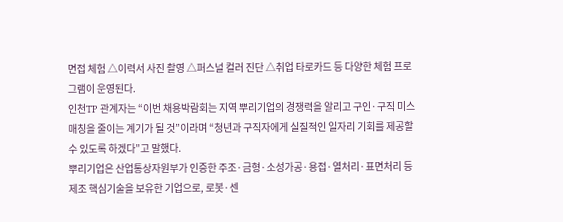면접 체험 △이력서 사진 촬영 △퍼스널 컬러 진단 △취업 타로카드 등 다양한 체험 프로그램이 운영된다.
인천TP 관계자는 “이번 채용박람회는 지역 뿌리기업의 경쟁력을 알리고 구인·구직 미스매칭을 줄이는 계기가 될 것”이라며 “청년과 구직자에게 실질적인 일자리 기회를 제공할 수 있도록 하겠다”고 말했다.
뿌리기업은 산업통상자원부가 인증한 주조·금형·소성가공·용접·열처리·표면처리 등 제조 핵심기술을 보유한 기업으로, 로봇·센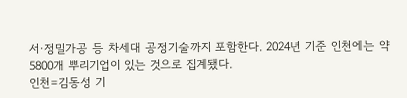서·정밀가공 등 차세대 공정기술까지 포함한다. 2024년 기준 인천에는 약 5800개 뿌리기업이 있는 것으로 집계됐다.
인천=김동성 기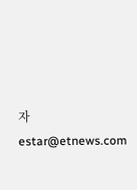자 estar@etnews.com